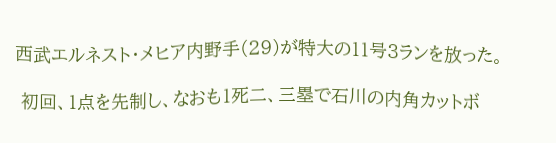西武エルネスト・メヒア内野手(29)が特大の11号3ランを放った。

 初回、1点を先制し、なおも1死二、三塁で石川の内角カットボ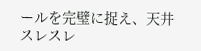ールを完璧に捉え、天井スレスレ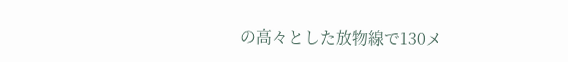の高々とした放物線で130メ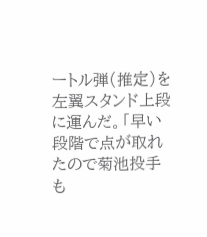ートル弾(推定)を左翼スタンド上段に運んだ。「早い段階で点が取れたので菊池投手も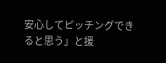安心してピッチングできると思う」と援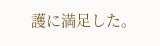護に満足した。